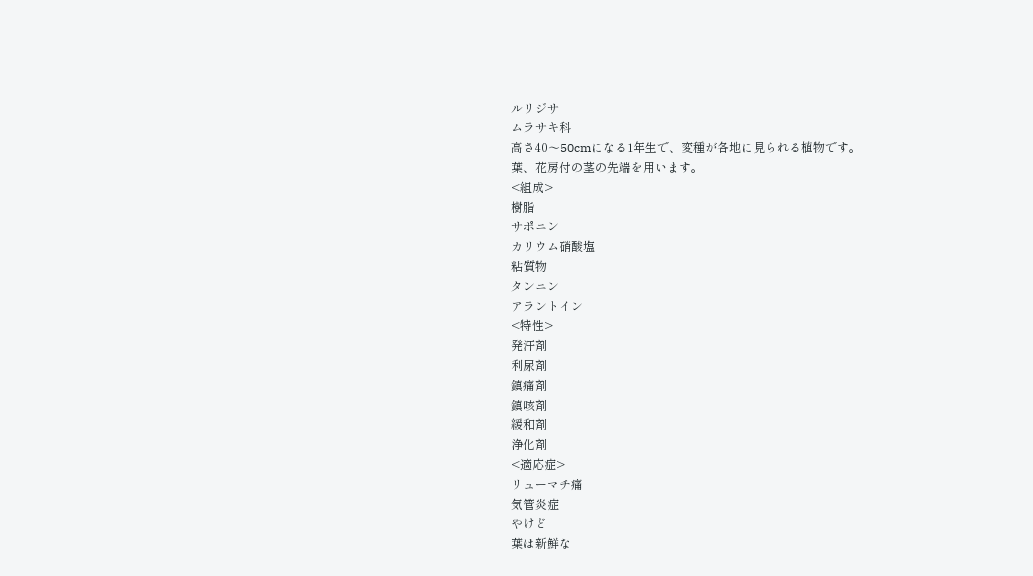ルリジサ
ムラサキ科
高さ40〜50cmになる1年生で、変種が各地に見られる植物です。
葉、花房付の茎の先端を用います。
<組成>
樹脂
サポニン
カリウム硝酸塩
粘質物
タンニン
アラントイン
<特性>
発汗剤
利尿剤
鎮痛剤
鎮咳剤
緩和剤
浄化剤
<適応症>
リューマチ痛
気管炎症
やけど
葉は新鮮な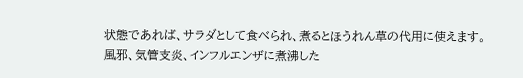状態であれば、サラダとして食べられ、煮るとほうれん草の代用に使えます。
風邪、気管支炎、インフルエンザに煮沸した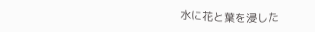水に花と葉を浸した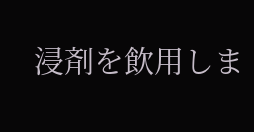浸剤を飲用しま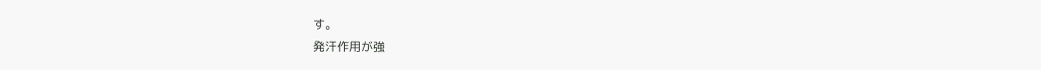す。
発汗作用が強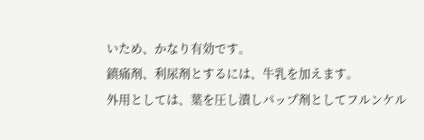いため、かなり有効です。
鎮痛剤、利尿剤とするには、牛乳を加えます。
外用としては、葉を圧し潰しパップ剤としてフルンケル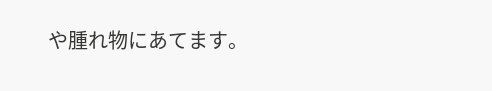や腫れ物にあてます。